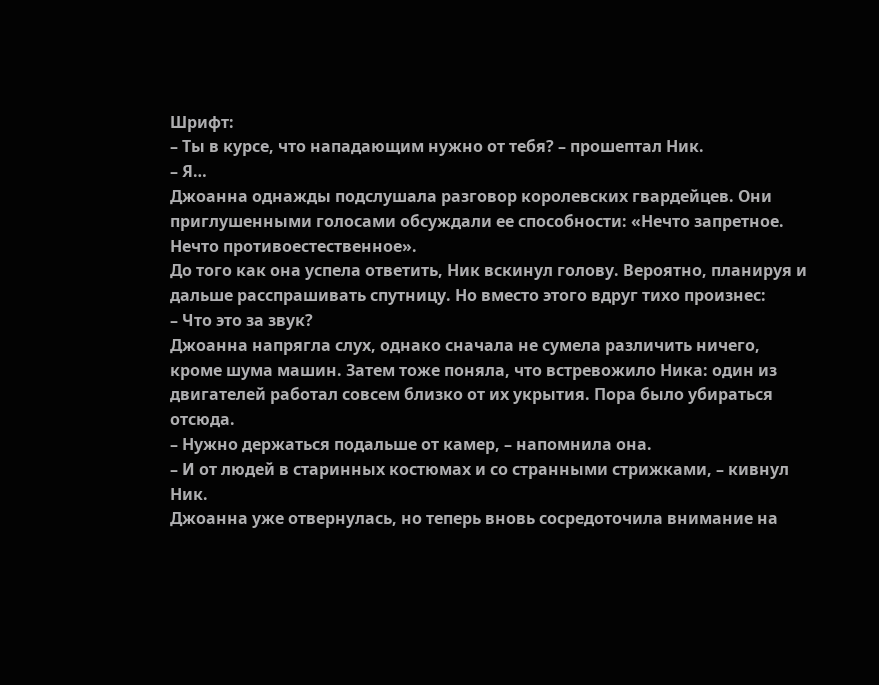Шрифт:
– Ты в курсе, что нападающим нужно от тебя? – прошептал Ник.
– Я…
Джоанна однажды подслушала разговор королевских гвардейцев. Они приглушенными голосами обсуждали ее способности: «Нечто запретное. Нечто противоестественное».
До того как она успела ответить, Ник вскинул голову. Вероятно, планируя и дальше расспрашивать спутницу. Но вместо этого вдруг тихо произнес:
– Что это за звук?
Джоанна напрягла слух, однако сначала не сумела различить ничего, кроме шума машин. Затем тоже поняла, что встревожило Ника: один из двигателей работал совсем близко от их укрытия. Пора было убираться отсюда.
– Нужно держаться подальше от камер, – напомнила она.
– И от людей в старинных костюмах и со странными стрижками, – кивнул Ник.
Джоанна уже отвернулась, но теперь вновь сосредоточила внимание на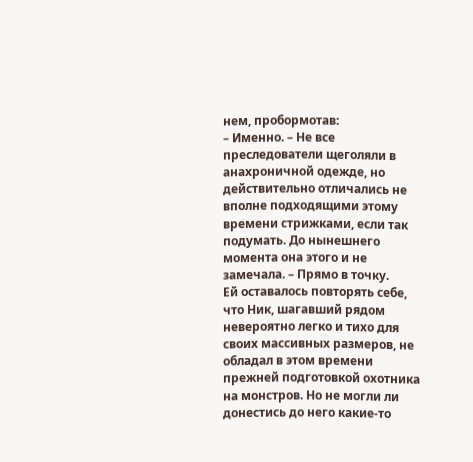нем, пробормотав:
– Именно. – Не все преследователи щеголяли в анахроничной одежде, но действительно отличались не вполне подходящими этому времени стрижками, если так подумать. До нынешнего момента она этого и не замечала. – Прямо в точку.
Ей оставалось повторять себе, что Ник, шагавший рядом невероятно легко и тихо для своих массивных размеров, не обладал в этом времени прежней подготовкой охотника на монстров. Но не могли ли донестись до него какие-то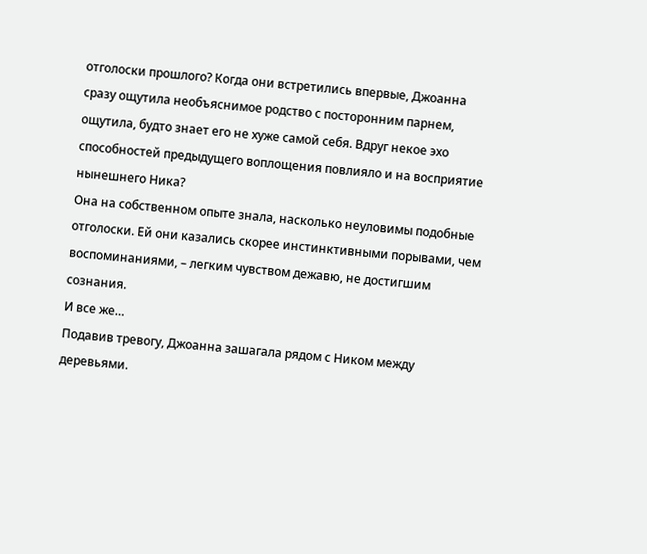отголоски прошлого? Когда они встретились впервые, Джоанна сразу ощутила необъяснимое родство с посторонним парнем, ощутила, будто знает его не хуже самой себя. Вдруг некое эхо способностей предыдущего воплощения повлияло и на восприятие нынешнего Ника?
Она на собственном опыте знала, насколько неуловимы подобные отголоски. Ей они казались скорее инстинктивными порывами, чем воспоминаниями, – легким чувством дежавю, не достигшим сознания.
И все же…
Подавив тревогу, Джоанна зашагала рядом с Ником между деревьями.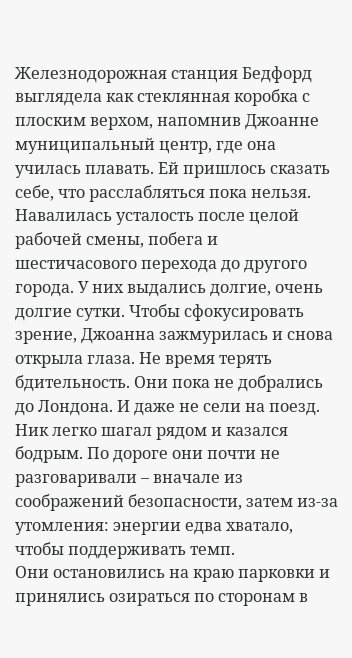Железнодорожная станция Бедфорд выглядела как стеклянная коробка с плоским верхом, напомнив Джоанне муниципальный центр, где она училась плавать. Ей пришлось сказать себе, что расслабляться пока нельзя. Навалилась усталость после целой рабочей смены, побега и шестичасового перехода до другого города. У них выдались долгие, очень долгие сутки. Чтобы сфокусировать зрение, Джоанна зажмурилась и снова открыла глаза. Не время терять бдительность. Они пока не добрались до Лондона. И даже не сели на поезд.
Ник легко шагал рядом и казался бодрым. По дороге они почти не разговаривали – вначале из соображений безопасности, затем из-за утомления: энергии едва хватало, чтобы поддерживать темп.
Они остановились на краю парковки и принялись озираться по сторонам в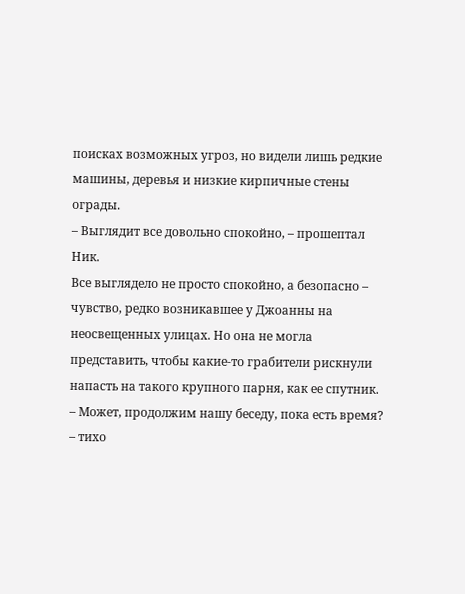поисках возможных угроз, но видели лишь редкие машины, деревья и низкие кирпичные стены ограды.
– Выглядит все довольно спокойно, – прошептал Ник.
Все выглядело не просто спокойно, а безопасно – чувство, редко возникавшее у Джоанны на неосвещенных улицах. Но она не могла представить, чтобы какие-то грабители рискнули напасть на такого крупного парня, как ее спутник.
– Может, продолжим нашу беседу, пока есть время? – тихо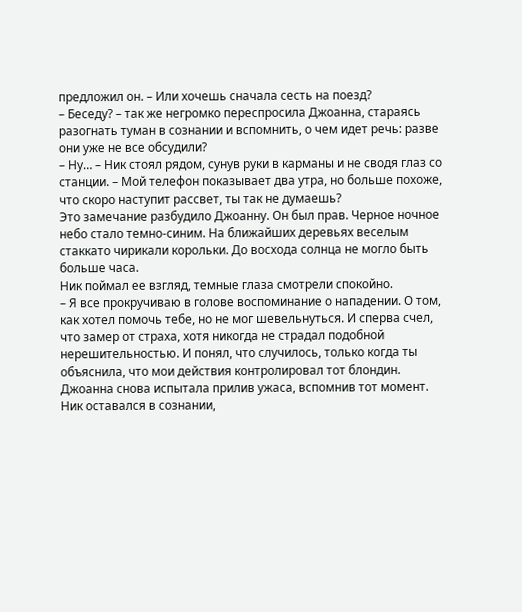предложил он. – Или хочешь сначала сесть на поезд?
– Беседу? – так же негромко переспросила Джоанна, стараясь разогнать туман в сознании и вспомнить, о чем идет речь: разве они уже не все обсудили?
– Ну… – Ник стоял рядом, сунув руки в карманы и не сводя глаз со станции. – Мой телефон показывает два утра, но больше похоже, что скоро наступит рассвет, ты так не думаешь?
Это замечание разбудило Джоанну. Он был прав. Черное ночное небо стало темно-синим. На ближайших деревьях веселым стаккато чирикали корольки. До восхода солнца не могло быть больше часа.
Ник поймал ее взгляд, темные глаза смотрели спокойно.
– Я все прокручиваю в голове воспоминание о нападении. О том, как хотел помочь тебе, но не мог шевельнуться. И сперва счел, что замер от страха, хотя никогда не страдал подобной нерешительностью. И понял, что случилось, только когда ты объяснила, что мои действия контролировал тот блондин.
Джоанна снова испытала прилив ужаса, вспомнив тот момент. Ник оставался в сознании,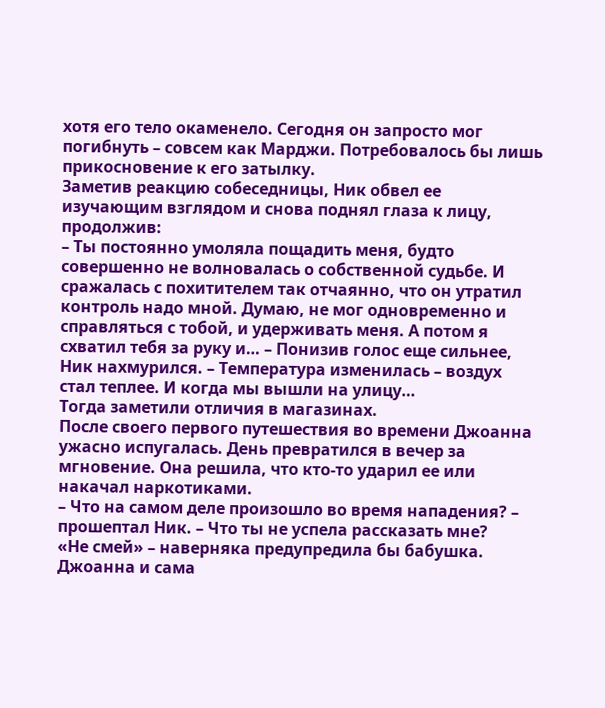хотя его тело окаменело. Сегодня он запросто мог погибнуть – совсем как Марджи. Потребовалось бы лишь прикосновение к его затылку.
Заметив реакцию собеседницы, Ник обвел ее изучающим взглядом и снова поднял глаза к лицу, продолжив:
– Ты постоянно умоляла пощадить меня, будто совершенно не волновалась о собственной судьбе. И сражалась с похитителем так отчаянно, что он утратил контроль надо мной. Думаю, не мог одновременно и справляться с тобой, и удерживать меня. А потом я схватил тебя за руку и… – Понизив голос еще сильнее, Ник нахмурился. – Температура изменилась – воздух стал теплее. И когда мы вышли на улицу…
Тогда заметили отличия в магазинах.
После своего первого путешествия во времени Джоанна ужасно испугалась. День превратился в вечер за мгновение. Она решила, что кто-то ударил ее или накачал наркотиками.
– Что на самом деле произошло во время нападения? – прошептал Ник. – Что ты не успела рассказать мне?
«Не смей» – наверняка предупредила бы бабушка. Джоанна и сама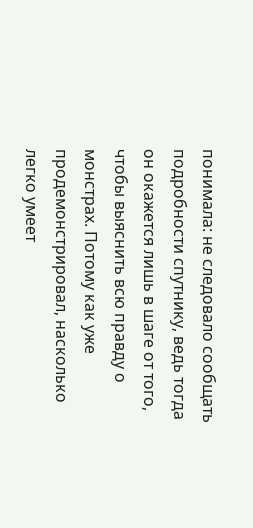понимала: не следовало сообщать подробности спутнику, ведь тогда он окажется лишь в шаге от того, чтобы выяснить всю правду о монстрах. Потому как уже продемонстрировал, насколько легко умеет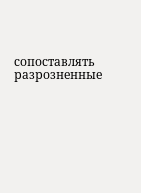сопоставлять разрозненные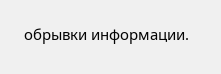обрывки информации.